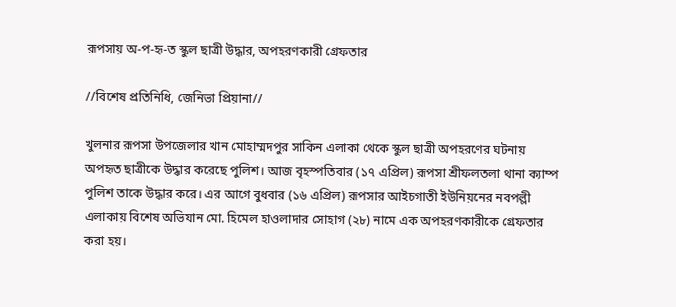রূপসায় অ-প-হৃ-ত স্কুল ছাত্রী উদ্ধার, অপহরণকারী গ্রেফতার

//বিশেষ প্রতিনিধি, জেনিভা প্রিয়ানা//

খুলনার রূপসা উপজেলার খান মোহাম্মদপুর সাকিন এলাকা থেকে স্কুল ছাত্রী অপহরণের ঘটনায় অপহৃত ছাত্রীকে উদ্ধার করেছে পুলিশ। আজ বৃহস্পতিবার (১৭ এপ্রিল) রূপসা শ্রীফলতলা থানা ক্যাম্প পুলিশ তাকে উদ্ধার করে। এর আগে বুধবার (১৬ এপ্রিল) রূপসার আইচগাতী ইউনিয়নের নবপল্লী এলাকায় বিশেষ অভিযান মো. হিমেল হাওলাদার সোহাগ (২৮) নামে এক অপহরণকারীকে গ্রেফতার করা হয়।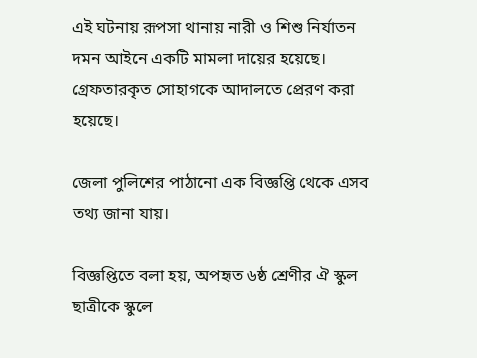এই ঘটনায় রূপসা থানায় নারী ও শিশু নির্যাতন দমন আইনে একটি মামলা দায়ের হয়েছে। গ্রেফতারকৃত সোহাগকে আদালতে প্রেরণ করা হয়েছে।

জেলা পুলিশের পাঠানো এক বিজ্ঞপ্তি থেকে এসব তথ্য জানা যায়।

বিজ্ঞপ্তিতে বলা হয়, অপহৃত ৬ষ্ঠ শ্রেণীর ঐ স্কুল ছাত্রীকে স্কুলে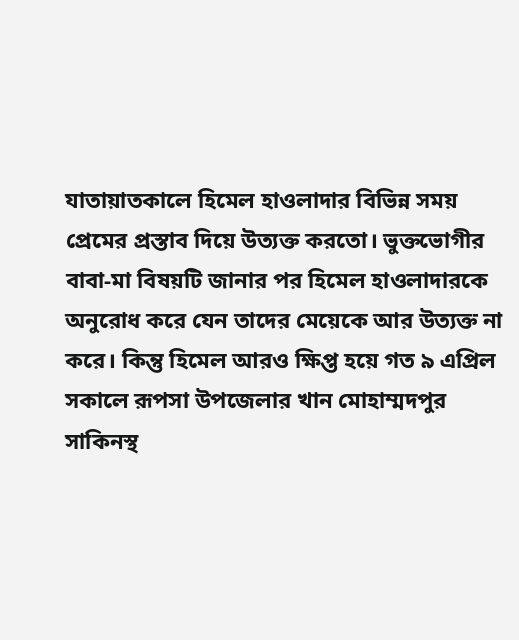যাতায়াতকালে হিমেল হাওলাদার বিভিন্ন সময় প্রেমের প্রস্তাব দিয়ে উত্যক্ত করতো। ভুক্তভোগীর বাবা-মা বিষয়টি জানার পর হিমেল হাওলাদারকে অনুরোধ করে যেন তাদের মেয়েকে আর উত্যক্ত না করে। কিন্তু হিমেল আরও ক্ষিপ্ত হয়ে গত ৯ এপ্রিল সকালে রূপসা উপজেলার খান মোহাম্মদপুর সাকিনস্থ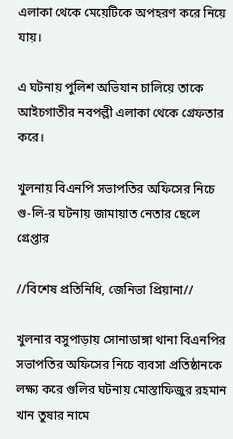এলাকা থেকে মেয়েটিকে অপহরণ করে নিয়ে যায়।

এ ঘটনায় পুলিশ অভিযান চালিয়ে তাকে আইচগাতীর নবপল্লী এলাকা থেকে গ্রেফতার করে।

খুলনায় বিএনপি সভাপতির অফিসের নিচে গু-লি-র ঘটনায় জামায়াত নেতার ছেলে গ্রেপ্তার

//বিশেষ প্রতিনিধি, জেনিভা প্রিয়ানা//

খুলনার বসুপাড়ায় সোনাডাঙ্গা থানা বিএনপির সভাপতির অফিসের নিচে ব্যবসা প্রতিষ্ঠানকে লক্ষ্য করে গুলির ঘটনায় মোস্তাফিজুর রহমান খান তুষার নামে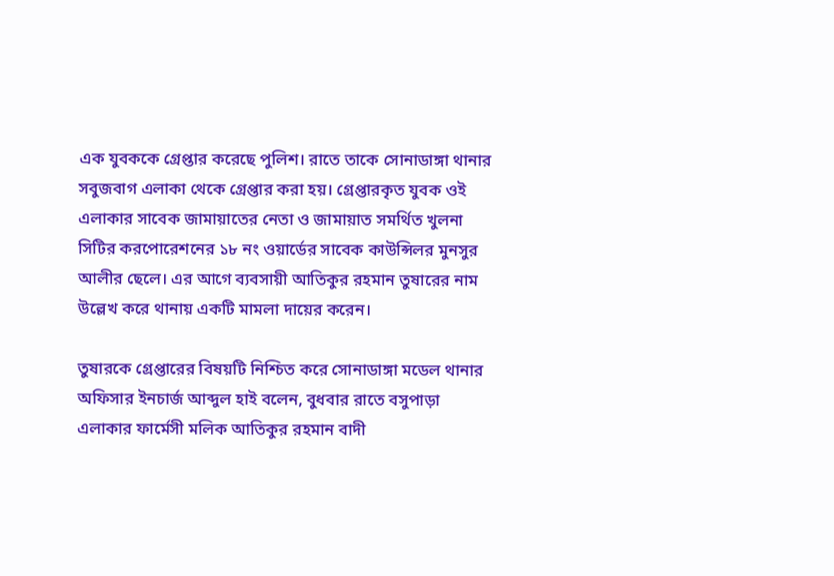এক যুবককে গ্রেপ্তার করেছে পুলিশ। রাতে তাকে সোনাডাঙ্গা থানার সবুজবাগ এলাকা থেকে গ্রেপ্তার করা হয়। গ্রেপ্তারকৃত যুবক ওই এলাকার সাবেক জামায়াতের নেতা ও জামায়াত সমর্থিত খুলনা সিটির করপোরেশনের ১৮ নং ওয়ার্ডের সাবেক কাউন্সিলর মুনসুর আলীর ছেলে। এর আগে ব্যবসায়ী আতিকুর রহমান তুষারের নাম উল্লেখ করে থানায় একটি মামলা দায়ের করেন।

তুষারকে গ্রেপ্তারের বিষয়টি নিশ্চিত করে সোনাডাঙ্গা মডেল থানার অফিসার ইনচার্জ আব্দুল হাই বলেন, বুধবার রাতে বসুপাড়া এলাকার ফার্মেসী মলিক আতিকুর রহমান বাদী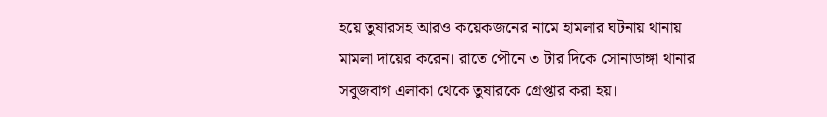হয়ে তুষারসহ আরও কয়েকজনের নামে হামলার ঘটনায় থানায় মামলা দায়ের করেন। রাতে পৌনে ৩ টার দিকে সোনাডাঙ্গা থানার সবুজবাগ এলাকা থেকে তুষারকে গ্রেপ্তার করা হয়।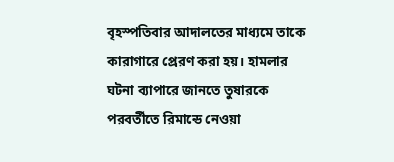বৃহস্পতিবার আদালতের মাধ্যমে তাকে কারাগারে প্রেরণ করা হয়। হামলার ঘটনা ব্যাপারে জানতে তুষারকে পরবর্তীতে রিমান্ডে নেওয়া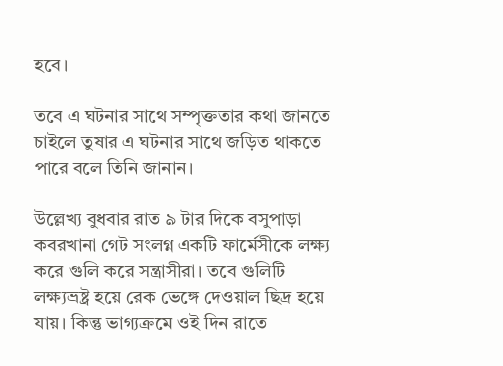হবে।

তবে এ ঘটনার সাথে সম্পৃক্ততার কথা জানতে চাইলে তুষার এ ঘটনার সাথে জড়িত থাকতে পারে বলে তিনি জানান।

উল্লেখ্য বুধবার রাত ৯ টার দিকে বসুপাড়া কবরখানা গেট সংলগ্ন একটি ফার্মেসীকে লক্ষ্য করে গুলি করে সন্ত্রাসীরা। তবে গুলিটি লক্ষ্যভ্রষ্ট্র হয়ে রেক ভেঙ্গে দেওয়াল ছিদ্র হয়ে যায়। কিন্তু ভাগ্যক্রমে ওই দিন রাতে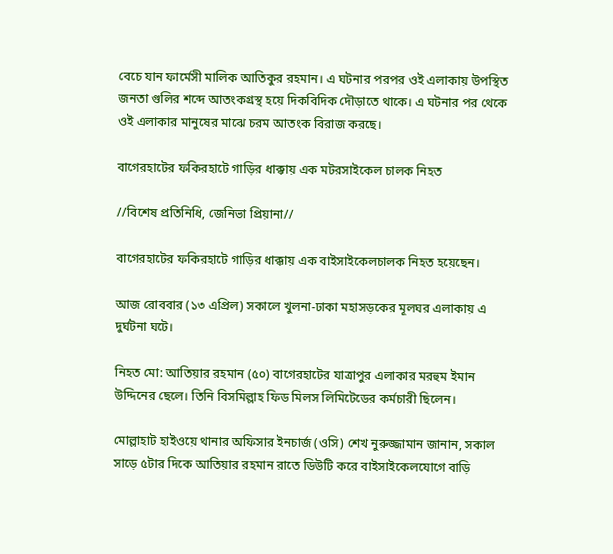বেচে যান ফার্মেসী মালিক আতিকুর রহমান। এ ঘটনার পরপর ওই এলাকায় উপস্থিত জনতা গুলির শব্দে আতংকগ্রস্থ হয়ে দিকবিদিক দৌড়াতে থাকে। এ ঘটনার পর থেকে ওই এলাকার মানুষের মাঝে চরম আতংক বিরাজ করছে।

বাগেরহাটের ফকিরহাটে গাড়ির ধাক্কায় এক মটরসাইকেল চালক নিহত

//বিশেষ প্রতিনিধি, জেনিভা প্রিয়ানা//

বাগেরহাটের ফকিরহাটে গাড়ির ধাক্কায় এক বাইসাইকেলচালক নিহত হয়েছেন।

আজ রোববার (১৩ এপ্রিল) সকালে খুলনা-ঢাকা মহাসড়কের মূলঘর এলাকায় এ দুর্ঘটনা ঘটে।

নিহত মো: আতিয়ার রহমান (৫০) বাগেরহাটের যাত্রাপুর এলাকার মরহুম ইমান উদ্দিনের ছেলে। তিনি বিসমিল্লাহ ফিড মিলস লিমিটেডের কর্মচারী ছিলেন।

মোল্লাহাট হাইওয়ে থানার অফিসার ইনচার্জ (ওসি) শেখ নুরুজ্জামান জানান, সকাল সাড়ে ৫টার দিকে আতিয়ার রহমান রাতে ডিউটি করে বাইসাইকেলযোগে বাড়ি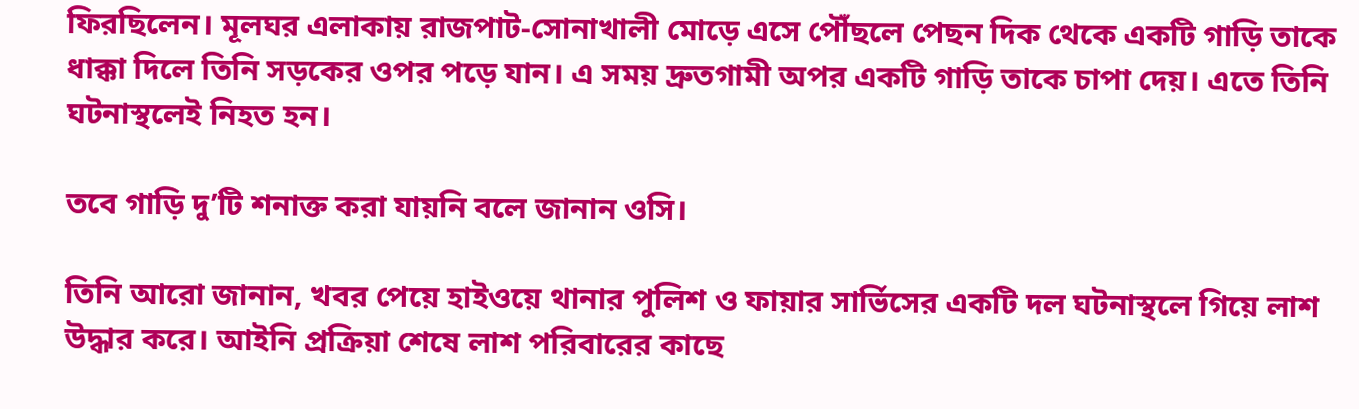ফিরছিলেন। মূলঘর এলাকায় রাজপাট-সোনাখালী মোড়ে এসে পৌঁছলে পেছন দিক থেকে একটি গাড়ি তাকে ধাক্কা দিলে তিনি সড়কের ওপর পড়ে যান। এ সময় দ্রুতগামী অপর একটি গাড়ি তাকে চাপা দেয়। এতে তিনি ঘটনাস্থলেই নিহত হন।

তবে গাড়ি দু’টি শনাক্ত করা যায়নি বলে জানান ওসি।

তিনি আরো জানান, খবর পেয়ে হাইওয়ে থানার পুলিশ ও ফায়ার সার্ভিসের একটি দল ঘটনাস্থলে গিয়ে লাশ উদ্ধার করে। আইনি প্রক্রিয়া শেষে লাশ পরিবারের কাছে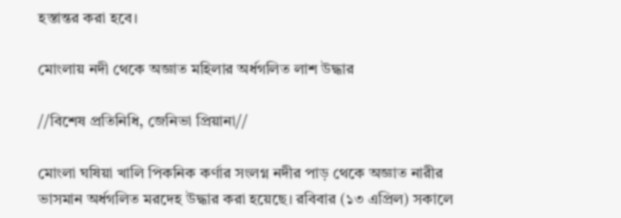হস্তান্তর করা হবে।

মোংলায় নদী থেকে অজ্ঞাত মহিলার অর্ধগলিত লাশ উদ্ধার

//বিশেষ প্রতিনিধি, জেনিভা প্রিয়ানা//

মোংলা ঘষিয়া খালি পিকনিক কর্ণার সংলগ্ন নদীর পাড় থেকে অজ্ঞাত নারীর ভাসমান অর্ধগলিত মরদেহ উদ্ধার করা হয়েছে। রবিবার (১৩ এপ্রিল) সকালে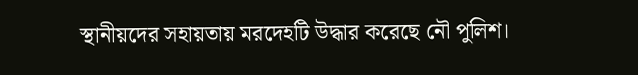স্থানীয়দের সহায়তায় মরদেহটি উদ্ধার করেছে নৌ পুলিশ।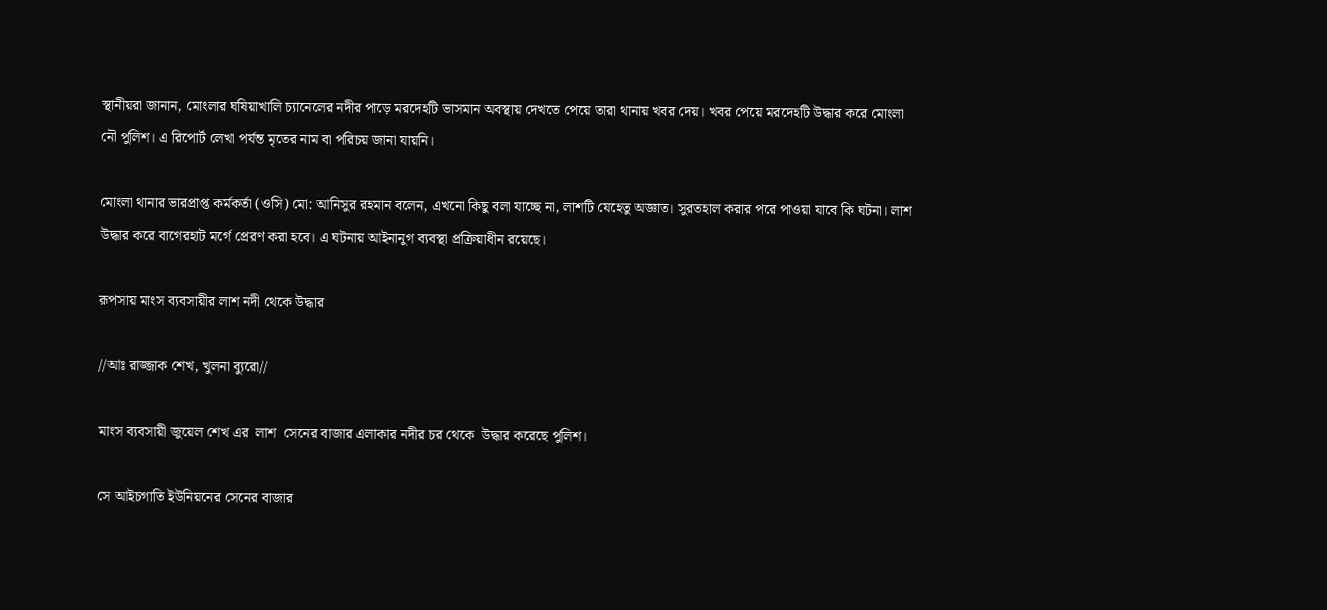স্থানীয়রা জানান, মোংলার ঘষিয়াখালি চ্যানেলের নদীর পাড়ে মরদেহটি ভাসমান অবস্থায় দেখতে পেয়ে তারা থানায় খবর দেয়। খবর পেয়ে মরদেহটি উদ্ধার করে মোংলা নৌ পুলিশ। এ রিপোর্ট লেখা পর্যন্ত মৃতের নাম বা পরিচয় জানা যায়নি।

মোংলা থানার ভারপ্রাপ্ত কর্মকর্তা (ওসি) মো: আনিসুর রহমান বলেন, এখনো কিছু বলা যাচ্ছে না, লাশটি যেহেতু অজ্ঞাত। সুরতহাল করার পরে পাওয়া যাবে কি ঘটনা। লাশ উদ্ধার করে বাগেরহাট মর্গে প্রেরণ করা হবে। এ ঘটনায় আইনানুগ ব্যবস্থা প্রক্রিয়াধীন রয়েছে।

রূপসায় মাংস ব্যবসায়ীর লাশ নদী থেকে উদ্ধার

//আঃ রাজ্জাক শেখ, খুলনা ব্যুরো//

মাংস ব্যবসায়ী জুয়েল শেখ এর  লাশ  সেনের বাজার এলাকার নদীর চর থেকে  উদ্ধার করেছে পুলিশ।

সে আইচগাতি ইউনিয়নের সেনের বাজার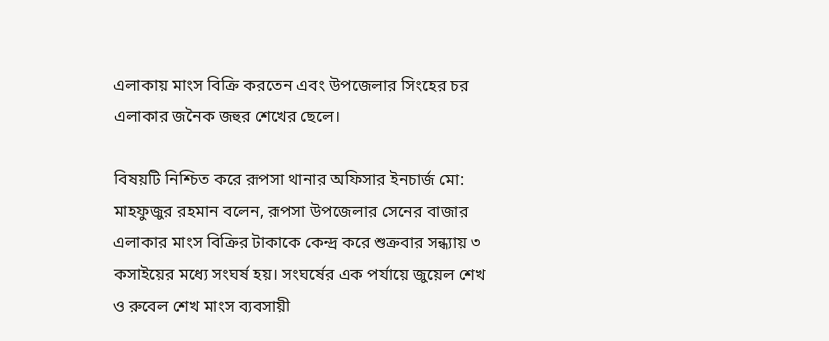এলাকায় মাংস বিক্রি করতেন এবং উপজেলার সিংহের চর এলাকার জনৈক জহুর শেখের ছেলে।

বিষয়টি নিশ্চিত করে রূপসা থানার অফিসার ইনচার্জ মো: মাহফুজুর রহমান বলেন, রূপসা উপজেলার সেনের বাজার এলাকার মাংস বিক্রির টাকাকে কেন্দ্র করে শুক্রবার সন্ধ্যায় ৩ কসাইয়ের মধ্যে সংঘর্ষ হয়। সংঘর্ষের এক পর্যায়ে জুয়েল শেখ ও রুবেল শেখ মাংস ব্যবসায়ী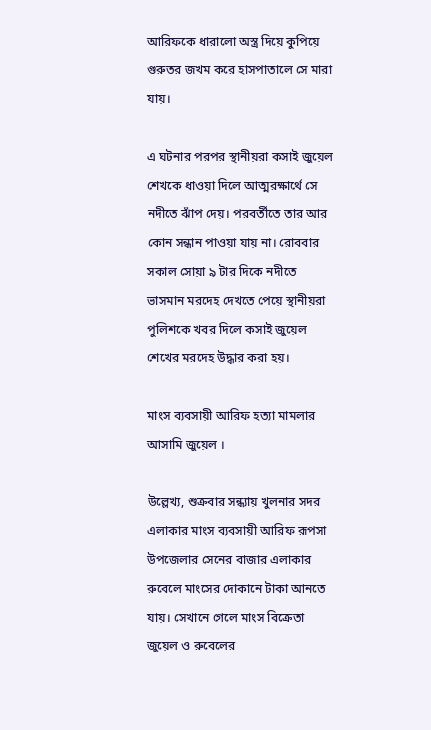আরিফকে ধারালো অস্ত্র দিয়ে কুপিয়ে গুরুতর জখম করে হাসপাতালে সে মারা যায়।

এ ঘটনার পরপর স্থানীয়রা কসাই জুয়েল শেখকে ধাওয়া দিলে আত্মরক্ষার্থে সে নদীতে ঝাঁপ দেয়। পরবর্তীতে তার আর কোন সন্ধান পাওয়া যায় না। রোববার সকাল সোয়া ৯ টার দিকে নদীতে ভাসমান মরদেহ দেখতে পেয়ে স্থানীয়রা পুলিশকে খবর দিলে কসাই জুয়েল শেখের মরদেহ উদ্ধার করা হয়।

মাংস ব্যবসায়ী আরিফ হত্যা মামলার  আসামি জুয়েল ।

উল্লেখ্য, শুক্রবার সন্ধ্যায় খুলনার সদর এলাকার মাংস ব্যবসায়ী আরিফ রূপসা উপজেলার সেনের বাজার এলাকার রুবেলে মাংসের দোকানে টাকা আনতে যায়। সেখানে গেলে মাংস বিক্রেতা জুয়েল ও রুবেলের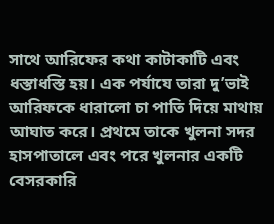সাথে আরিফের কথা কাটাকাটি এবং ধস্তাধস্তি হয়। এক পর্যাযে তারা দু’ভাই আরিফকে ধারালো চা পাতি দিয়ে মাথায় আঘাত করে। প্রথমে তাকে খুলনা সদর হাসপাতালে এবং পরে খুলনার একটি বেসরকারি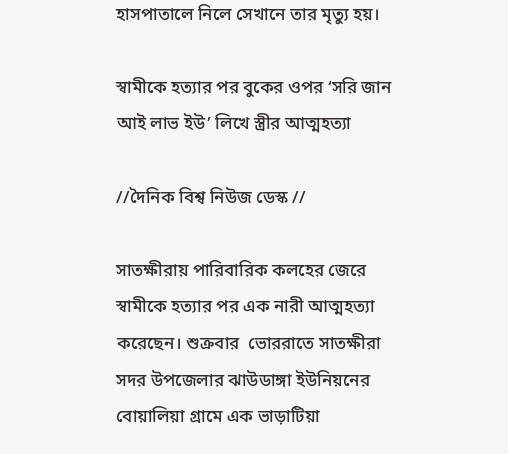হাসপাতালে নিলে সেখানে তার মৃত্যু হয়।

স্বামীকে হত্যার পর বুকের ওপর ‘সরি জান আই লাভ ইউ’ লিখে স্ত্রীর আত্মহত্যা

//দৈনিক বিশ্ব নিউজ ডেস্ক //

সাতক্ষীরায় পারিবারিক কলহের জেরে স্বামীকে হত্যার পর এক নারী আত্মহত্যা করেছেন। শুক্রবার  ভোররাতে সাতক্ষীরা সদর উপজেলার ঝাউডাঙ্গা ইউনিয়নের বোয়ালিয়া গ্রামে এক ভাড়াটিয়া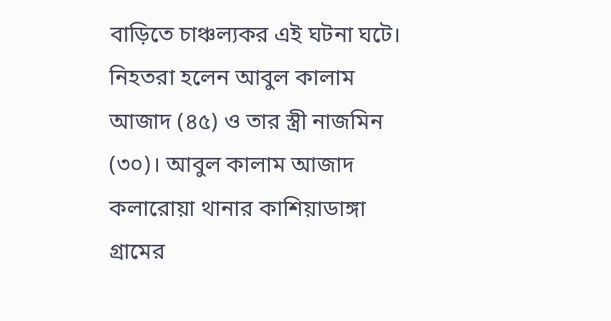বাড়িতে চাঞ্চল্যকর এই ঘটনা ঘটে। নিহতরা হলেন আবুল কালাম আজাদ (৪৫) ও তার স্ত্রী নাজমিন (৩০)। আবুল কালাম আজাদ কলারোয়া থানার কাশিয়াডাঙ্গা গ্রামের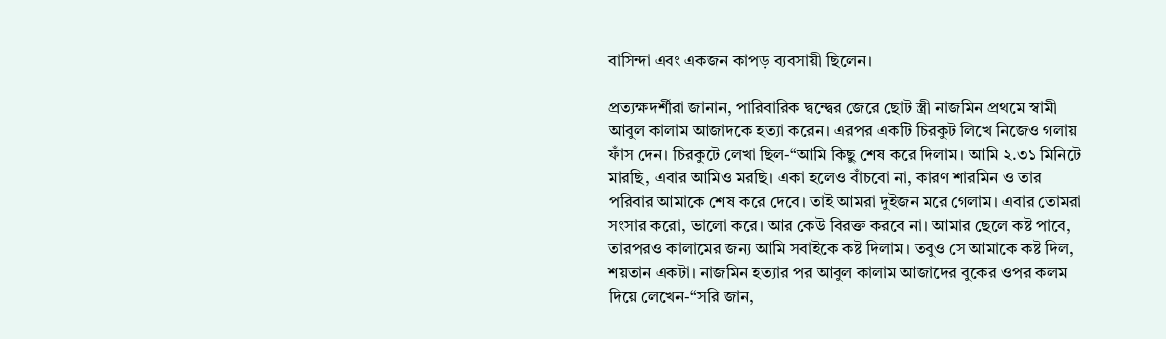বাসিন্দা এবং একজন কাপড় ব্যবসায়ী ছিলেন।

প্রত্যক্ষদর্শীরা জানান, পারিবারিক দ্বন্দ্বের জেরে ছোট স্ত্রী নাজমিন প্রথমে স্বামী আবুল কালাম আজাদকে হত্যা করেন। এরপর একটি চিরকুট লিখে নিজেও গলায় ফাঁস দেন। চিরকুটে লেখা ছিল-“আমি কিছু শেষ করে দিলাম। আমি ২.৩১ মিনিটে মারছি, এবার আমিও মরছি। একা হলেও বাঁচবো না, কারণ শারমিন ও তার পরিবার আমাকে শেষ করে দেবে। তাই আমরা দুইজন মরে গেলাম। এবার তোমরা সংসার করো, ভালো করে। আর কেউ বিরক্ত করবে না। আমার ছেলে কষ্ট পাবে, তারপরও কালামের জন্য আমি সবাইকে কষ্ট দিলাম। তবুও সে আমাকে কষ্ট দিল, শয়তান একটা। নাজমিন হত্যার পর আবুল কালাম আজাদের বুকের ওপর কলম দিয়ে লেখেন-“সরি জান,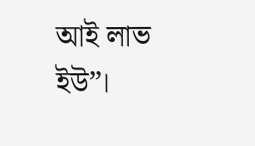আই লাভ ইউ”।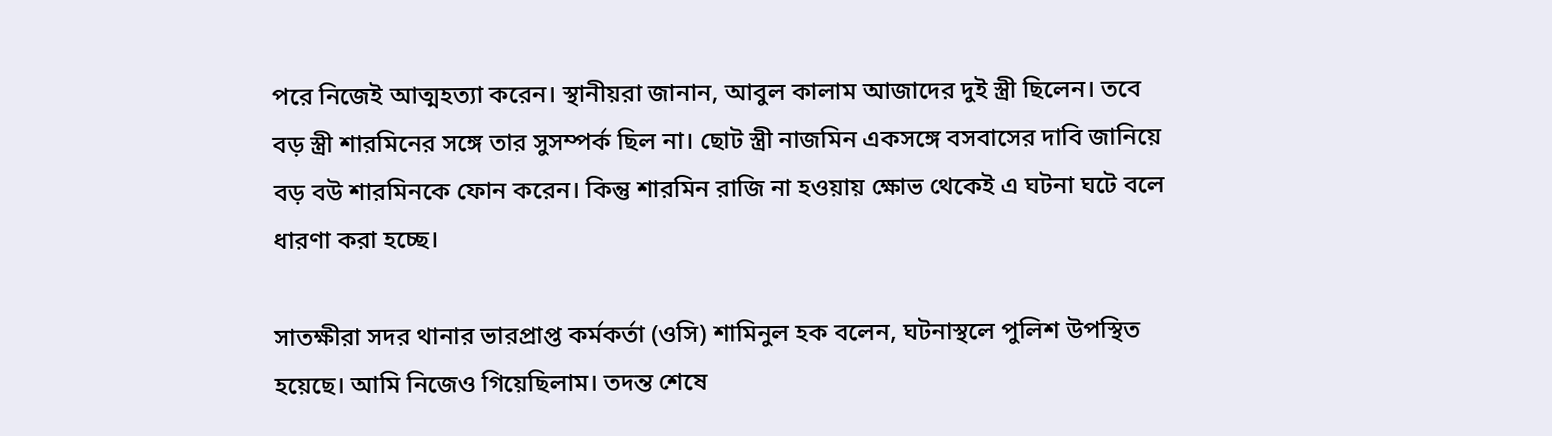পরে নিজেই আত্মহত্যা করেন। স্থানীয়রা জানান, আবুল কালাম আজাদের দুই স্ত্রী ছিলেন। তবে বড় স্ত্রী শারমিনের সঙ্গে তার সুসম্পর্ক ছিল না। ছোট স্ত্রী নাজমিন একসঙ্গে বসবাসের দাবি জানিয়ে বড় বউ শারমিনকে ফোন করেন। কিন্তু শারমিন রাজি না হওয়ায় ক্ষোভ থেকেই এ ঘটনা ঘটে বলে ধারণা করা হচ্ছে।

সাতক্ষীরা সদর থানার ভারপ্রাপ্ত কর্মকর্তা (ওসি) শামিনুল হক বলেন, ঘটনাস্থলে পুলিশ উপস্থিত হয়েছে। আমি নিজেও গিয়েছিলাম। তদন্ত শেষে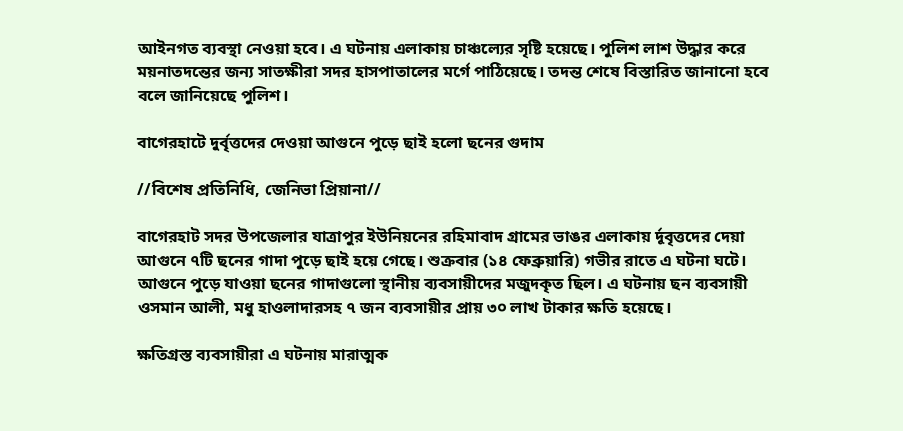আইনগত ব্যবস্থা নেওয়া হবে। এ ঘটনায় এলাকায় চাঞ্চল্যের সৃষ্টি হয়েছে। পুলিশ লাশ উদ্ধার করে ময়নাতদন্তের জন্য সাতক্ষীরা সদর হাসপাতালের মর্গে পাঠিয়েছে। তদন্ত শেষে বিস্তারিত জানানো হবে বলে জানিয়েছে পুলিশ।

বাগেরহাটে দুর্বৃত্তদের দেওয়া আগুনে পুড়ে ছাই হলো ছনের গুদাম

//বিশেষ প্রতিনিধি, জেনিভা প্রিয়ানা//

বাগেরহাট সদর উপজেলার যাত্রাপুর ইউনিয়নের রহিমাবাদ গ্রামের ভাঙর এলাকায় র্দূবৃত্তদের দেয়া আগুনে ৭টি ছনের গাদা পুড়ে ছাই হয়ে গেছে। শুক্রবার (১৪ ফেব্রুয়ারি) গভীর রাতে এ ঘটনা ঘটে। আগুনে পুড়ে যাওয়া ছনের গাদাগুলো স্থানীয় ব্যবসায়ীদের মজুদকৃত ছিল। এ ঘটনায় ছন ব্যবসায়ী ওসমান আলী, মধু হাওলাদারসহ ৭ জন ব্যবসায়ীর প্রায় ৩০ লাখ টাকার ক্ষতি হয়েছে।

ক্ষতিগ্রস্ত ব্যবসায়ীরা এ ঘটনায় মারাত্মক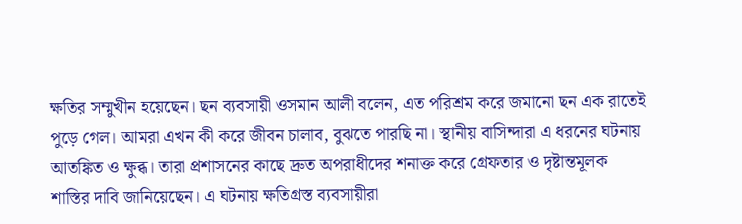ক্ষতির সম্মুখীন হয়েছেন। ছন ব্যবসায়ী ওসমান আলী বলেন, এত পরিশ্রম করে জমানো ছন এক রাতেই পুড়ে গেল। আমরা এখন কী করে জীবন চালাব, বুঝতে পারছি না। স্থানীয় বাসিন্দারা এ ধরনের ঘটনায় আতঙ্কিত ও ক্ষুব্ধ। তারা প্রশাসনের কাছে দ্রুত অপরাধীদের শনাক্ত করে গ্রেফতার ও দৃষ্টান্তমূলক শাস্তির দাবি জানিয়েছেন। এ ঘটনায় ক্ষতিগ্রস্ত ব্যবসায়ীরা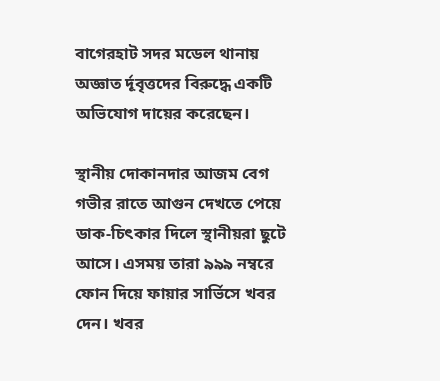বাগেরহাট সদর মডেল থানায় অজ্ঞাত র্দূবৃত্তদের বিরুদ্ধে একটি অভিযোগ দায়ের করেছেন।

স্থানীয় দোকানদার আজম বেগ গভীর রাতে আগুন দেখতে পেয়ে ডাক-চিৎকার দিলে স্থানীয়রা ছুটে আসে। এসময় তারা ৯৯৯ নম্বরে ফোন দিয়ে ফায়ার সার্ভিসে খবর দেন। খবর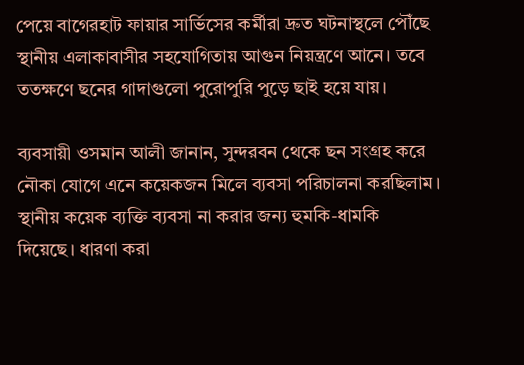পেয়ে বাগেরহাট ফায়ার সার্ভিসের কর্মীরা দ্রুত ঘটনাস্থলে পৌঁছে স্থানীয় এলাকাবাসীর সহযোগিতায় আগুন নিয়ন্ত্রণে আনে। তবে ততক্ষণে ছনের গাদাগুলো পুরোপুরি পুড়ে ছাই হয়ে যায়।

ব্যবসায়ী ওসমান আলী জানান, সুন্দরবন থেকে ছন সংগ্রহ করে নৌকা যোগে এনে কয়েকজন মিলে ব্যবসা পরিচালনা করছিলাম। স্থানীয় কয়েক ব্যক্তি ব্যবসা না করার জন্য হুমকি-ধামকি দিয়েছে। ধারণা করা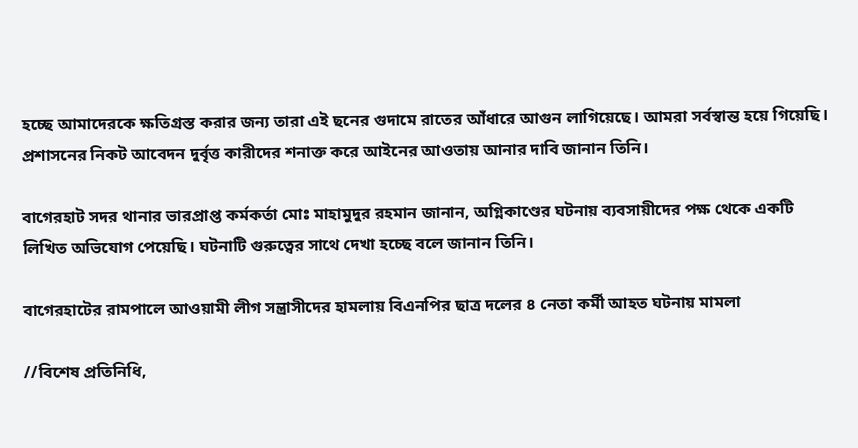হচ্ছে আমাদেরকে ক্ষতিগ্রস্ত করার জন্য তারা এই ছনের গুদামে রাতের আঁধারে আগুন লাগিয়েছে। আমরা সর্বস্বান্ত হয়ে গিয়েছি। প্রশাসনের নিকট আবেদন দুর্বৃত্ত কারীদের শনাক্ত করে আইনের আওতায় আনার দাবি জানান তিনি।

বাগেরহাট সদর থানার ভারপ্রাপ্ত কর্মকর্তা মোঃ মাহামুদুর রহমান জানান, অগ্নিকাণ্ডের ঘটনায় ব্যবসায়ীদের পক্ষ থেকে একটি লিখিত অভিযোগ পেয়েছি। ঘটনাটি গুরুত্বের সাথে দেখা হচ্ছে বলে জানান তিনি।

বাগেরহাটের রামপালে আওয়ামী লীগ সন্ত্রাসীদের হামলায় বিএনপির ছাত্র দলের ৪ নেতা কর্মী আহত ঘটনায় মামলা

//বিশেষ প্রতিনিধি,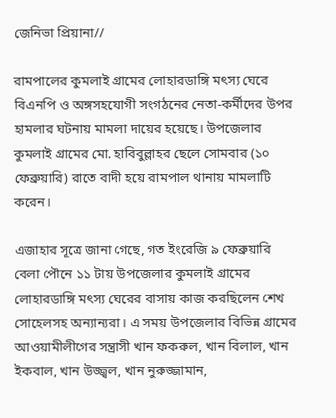জেনিভা প্রিয়ানা//

রামপালের কুমলাই গ্রামের লোহারডাঙ্গি মৎস্য ঘেরে বিএনপি ও অঙ্গসহযোগী সংগঠনের নেতা-কর্মীদের উপর হামলার ঘটনায় মামলা দায়ের হয়েছে। উপজেলার কুমলাই গ্রামের মো. হাবিবুল্লাহর ছেলে সোমবার (১০ ফেব্রুয়ারি) রাতে বাদী হয়ে রামপাল থানায় মামলাটি করেন।

এজাহার সূত্রে জানা গেছে, গত ইংরেজি ৯ ফেব্রুয়ারি বেলা পৌনে ১১ টায় উপজেলার কুমলাই গ্রামের লোহারডাঙ্গি মৎস্য ঘেরের বাসায় কাজ করছিলেন শেখ সোহেলসহ অন্যান্যরা। এ সময় উপজেলার বিভিন্ন গ্রামের আওয়ামীলীগের সন্ত্রাসী খান ফকরুল, খান বিলাল, খান ইকবাল, খান উজ্জ্বল, খান নুরুজ্জামান,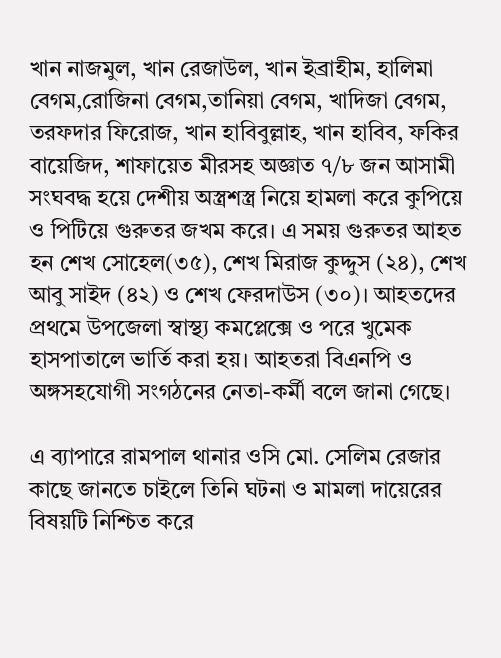খান নাজমুল, খান রেজাউল, খান ইব্রাহীম, হালিমা বেগম,রোজিনা বেগম,তানিয়া বেগম, খাদিজা বেগম, তরফদার ফিরোজ, খান হাবিবুল্লাহ, খান হাবিব, ফকির বায়েজিদ, শাফায়েত মীরসহ অজ্ঞাত ৭/৮ জন আসামী সংঘবদ্ধ হয়ে দেশীয় অস্ত্রশস্ত্র নিয়ে হামলা করে কুপিয়ে ও পিটিয়ে গুরুতর জখম করে। এ সময় গুরুতর আহত হন শেখ সোহেল(৩৫), শেখ মিরাজ কুদ্দুস (২৪), শেখ আবু সাইদ (৪২) ও শেখ ফেরদাউস (৩০)। আহতদের প্রথমে উপজেলা স্বাস্থ্য কমপ্লেক্সে ও পরে খুমেক হাসপাতালে ভার্তি করা হয়। আহতরা বিএনপি ও অঙ্গসহযোগী সংগঠনের নেতা-কর্মী বলে জানা গেছে।

এ ব্যাপারে রামপাল থানার ওসি মো. সেলিম রেজার কাছে জানতে চাইলে তিনি ঘটনা ও মামলা দায়েরের বিষয়টি নিশ্চিত করে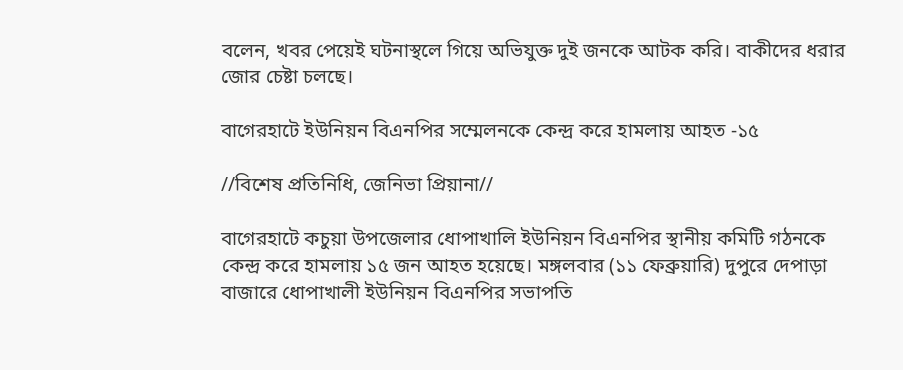বলেন, খবর পেয়েই ঘটনাস্থলে গিয়ে অভিযুক্ত দুই জনকে আটক করি। বাকীদের ধরার জোর চেষ্টা চলছে।

বাগেরহাটে ইউনিয়ন বিএনপির সম্মেলনকে কেন্দ্র করে হামলায় আহত -১৫

//বিশেষ প্রতিনিধি, জেনিভা প্রিয়ানা//

বাগেরহাটে কচুয়া উপজেলার ধোপাখালি ইউনিয়ন বিএনপির স্থানীয় কমিটি গঠনকে কেন্দ্র করে হামলায় ১৫ জন আহত হয়েছে। মঙ্গলবার (১১ ফেব্রুয়ারি) দুপুরে দেপাড়া বাজারে ধোপাখালী ইউনিয়ন বিএনপির সভাপতি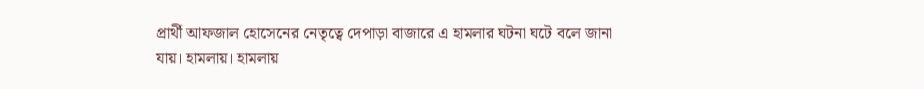প্রার্থী আফজাল হোসেনের নেতৃত্বে দেপাড়া বাজারে এ হামলার ঘটনা ঘটে বলে জানা যায়। হামলায়। হামলায়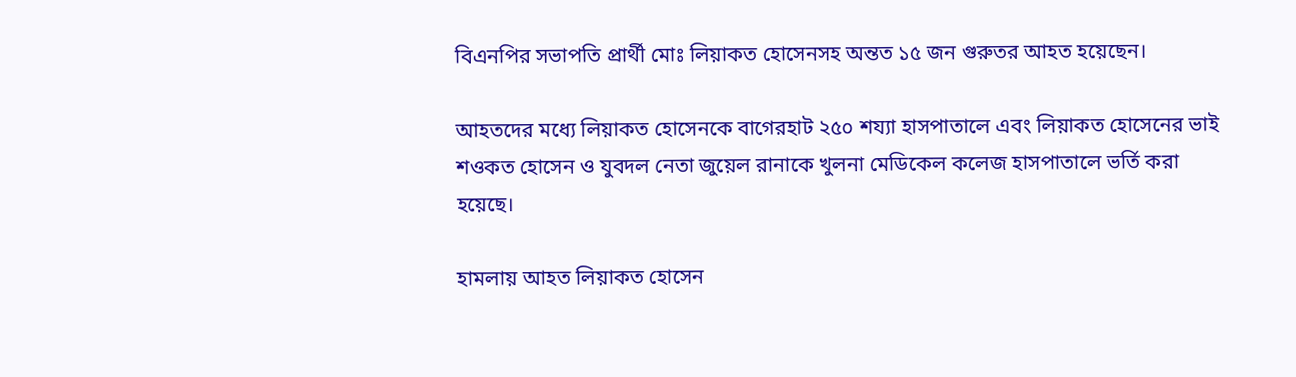বিএনপির সভাপতি প্রার্থী মোঃ লিয়াকত হোসেনসহ অন্তত ১৫ জন গুরুতর আহত হয়েছেন।

আহতদের মধ্যে লিয়াকত হোসেনকে বাগেরহাট ২৫০ শয্যা হাসপাতালে এবং লিয়াকত হোসেনের ভাই শওকত হোসেন ও যুবদল নেতা জুয়েল রানাকে খুলনা মেডিকেল কলেজ হাসপাতালে ভর্তি করা হয়েছে।

হামলায় আহত লিয়াকত হোসেন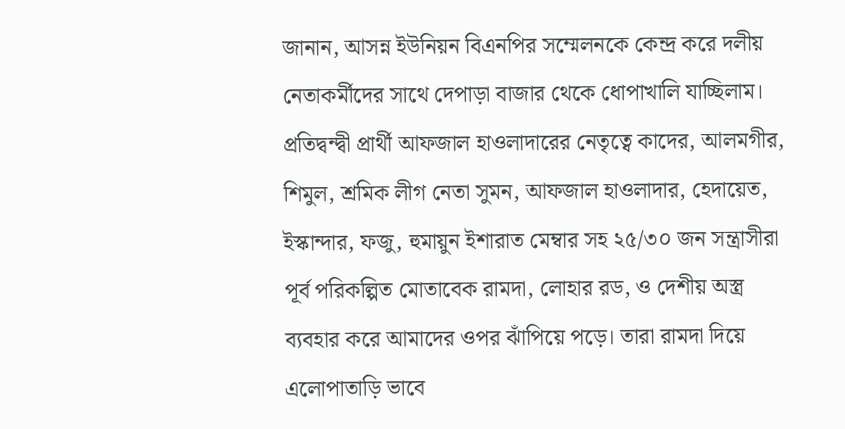জানান, আসন্ন ইউনিয়ন বিএনপির সম্মেলনকে কেন্দ্র করে দলীয় নেতাকর্মীদের সাথে দেপাড়া বাজার থেকে ধোপাখালি যাচ্ছিলাম। প্রতিদ্বন্দ্বী প্রার্থী আফজাল হাওলাদারের নেতৃত্বে কাদের, আলমগীর, শিমুল, শ্রমিক লীগ নেতা সুমন, আফজাল হাওলাদার, হেদায়েত, ইস্কান্দার, ফজু, হুমায়ুন ইশারাত মেম্বার সহ ২৫/৩০ জন সন্ত্রাসীরা  পূর্ব পরিকল্পিত মোতাবেক রামদা, লোহার রড, ও দেশীয় অস্ত্র ব্যবহার করে আমাদের ওপর ঝাঁপিয়ে পড়ে। তারা রামদা দিয়ে এলোপাতাড়ি ভাবে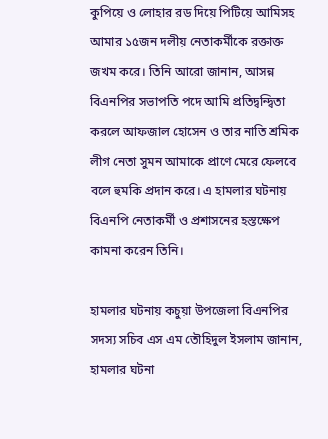কুপিয়ে ও লোহার রড দিয়ে পিটিয়ে আমিসহ আমার ১৫জন দলীয় নেতাকর্মীকে রক্তাক্ত জখম করে। তিনি আরো জানান, আসন্ন বিএনপির সভাপতি পদে আমি প্রতিদ্বন্দ্বিতা করলে আফজাল হোসেন ও তার নাতি শ্রমিক লীগ নেতা সুমন আমাকে প্রাণে মেরে ফেলবে বলে হুমকি প্রদান করে। এ হামলার ঘটনায় বিএনপি নেতাকর্মী ও প্রশাসনের হস্তক্ষেপ কামনা করেন তিনি।

হামলার ঘটনায় কচুয়া উপজেলা বিএনপির সদস্য সচিব এস এম তৌহিদুল ইসলাম জানান, হামলার ঘটনা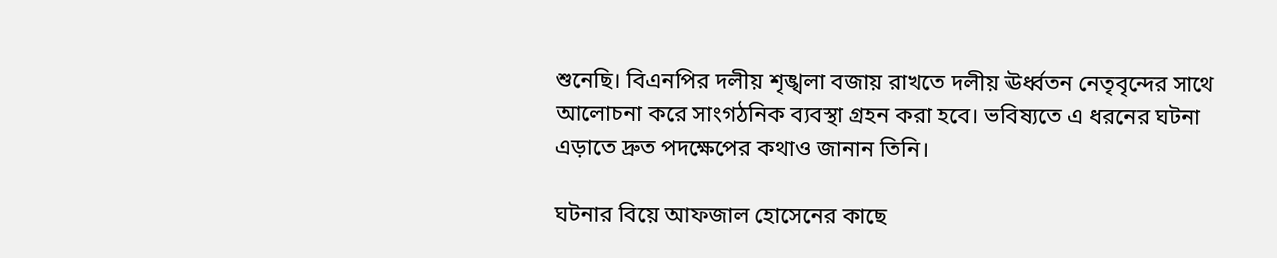শুনেছি। বিএনপির দলীয় শৃঙ্খলা বজায় রাখতে দলীয় ঊর্ধ্বতন নেতৃবৃন্দের সাথে আলোচনা করে সাংগঠনিক ব্যবস্থা গ্রহন করা হবে। ভবিষ্যতে এ ধরনের ঘটনা এড়াতে দ্রুত পদক্ষেপের কথাও জানান তিনি।

ঘটনার বিয়ে আফজাল হোসেনের কাছে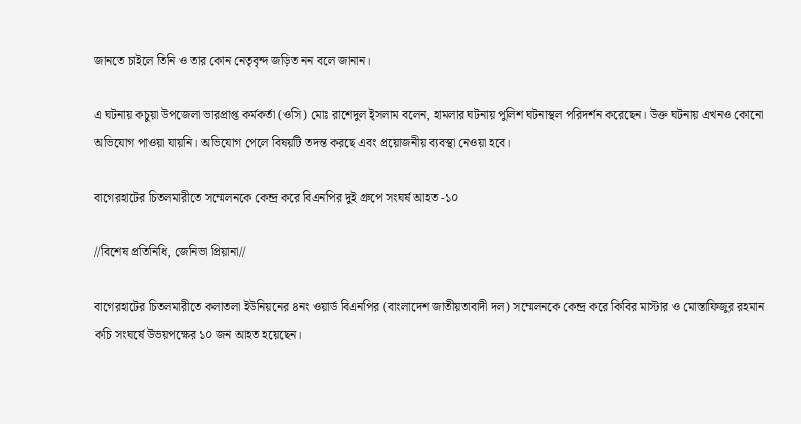জানতে চাইলে তিনি ও তার কোন নেতৃবৃন্দ জড়িত নন বলে জানান।

এ ঘটনায় কচুয়া উপজেলা ভারপ্রাপ্ত কর্মকর্তা (ওসি) মোঃ রাশেদুল ই্সলাম বলেন, হামলার ঘটনায় পুলিশ ঘটনাস্থল পরিদর্শন করেছেন। উক্ত ঘটনায় এখনও কোনো অভিযোগ পাওয়া যায়নি। অভিযোগ পেলে বিষয়টি তদন্ত করছে এবং প্রয়োজনীয় ব্যবস্থা নেওয়া হবে।

বাগেরহাটের চিতলমারীতে সম্মেলনকে কেন্দ্র করে বিএনপির দুই গ্রুপে সংঘর্ষ আহত -১০

//বিশেষ প্রতিনিধি, জেনিভা প্রিয়ানা//

বাগেরহাটের চিতলমারীতে কলাতলা ইউনিয়নের ৪নং ওয়ার্ড বিএনপির (বাংলাদেশ জাতীয়তাবাদী দল) সম্মেলনকে কেন্দ্র করে কিবির মাস্টার ও মোস্তাফিজুর রহমান কচি সংঘর্ষে উভয়পক্ষের ১০ জন আহত হয়েছেন।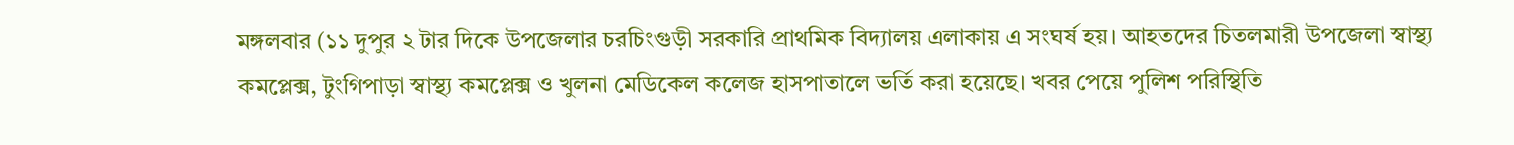মঙ্গলবার (১১ দুপুর ২ টার দিকে উপজেলার চরচিংগুড়ী সরকারি প্রাথমিক বিদ্যালয় এলাকায় এ সংঘর্ষ হয়। আহতদের চিতলমারী উপজেলা স্বাস্থ্য কমপ্লেক্স, টুংগিপাড়া স্বাস্থ্য কমপ্লেক্স ও খুলনা মেডিকেল কলেজ হাসপাতালে ভর্তি করা হয়েছে। খবর পেয়ে পুলিশ পরিস্থিতি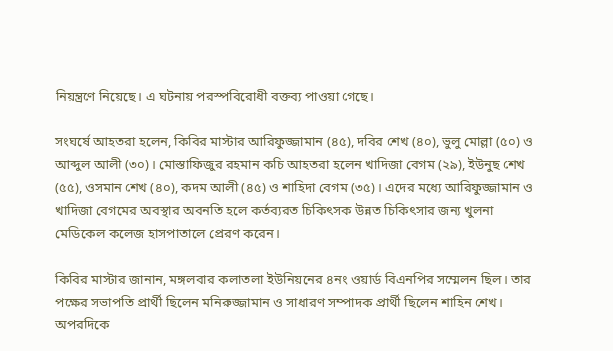নিয়ন্ত্রণে নিয়েছে। এ ঘটনায় পরস্পবিরোধী বক্তব্য পাওয়া গেছে।

সংঘর্ষে আহতরা হলেন, কিবির মাস্টার আরিফুজ্জামান (৪৫), দবির শেখ (৪০), ভুলু মোল্লা (৫০) ও আব্দুল আলী (৩০)। মোস্তাফিজুর রহমান কচি আহতরা হলেন খাদিজা বেগম (২৯), ইউনুছ শেখ (৫৫), ওসমান শেখ (৪০), কদম আলী (৪৫) ও শাহিদা বেগম (৩৫)। এদের মধ্যে আরিফুজ্জামান ও খাদিজা বেগমের অবস্থার অবনতি হলে কর্তব্যরত চিকিৎসক উন্নত চিকিৎসার জন্য খুলনা মেডিকেল কলেজ হাসপাতালে প্রেরণ করেন।

কিবির মাস্টার জানান, মঙ্গলবার কলাতলা ইউনিয়নের ৪নং ওয়ার্ড বিএনপির সম্মেলন ছিল। তার পক্ষের সভাপতি প্রার্থী ছিলেন মনিরুজ্জামান ও সাধারণ সম্পাদক প্রার্থী ছিলেন শাহিন শেখ। অপরদিকে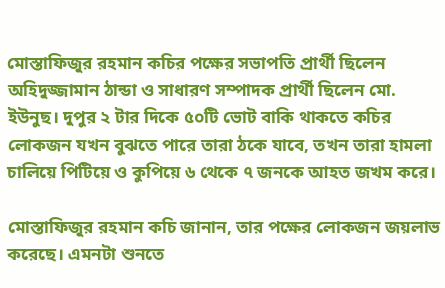মোস্তাফিজুর রহমান কচির পক্ষের সভাপতি প্রার্থী ছিলেন অহিদুজ্জামান ঠান্ডা ও সাধারণ সম্পাদক প্রার্থী ছিলেন মো. ইউনুছ। দুপুর ২ টার দিকে ৫০টি ভোট বাকি থাকতে কচির লোকজন যখন বুঝতে পারে তারা ঠকে যাবে, তখন তারা হামলা চালিয়ে পিটিয়ে ও কুপিয়ে ৬ থেকে ৭ জনকে আহত জখম করে।

মোস্তাফিজুর রহমান কচি জানান, তার পক্ষের লোকজন জয়লাভ করেছে। এমনটা শুনতে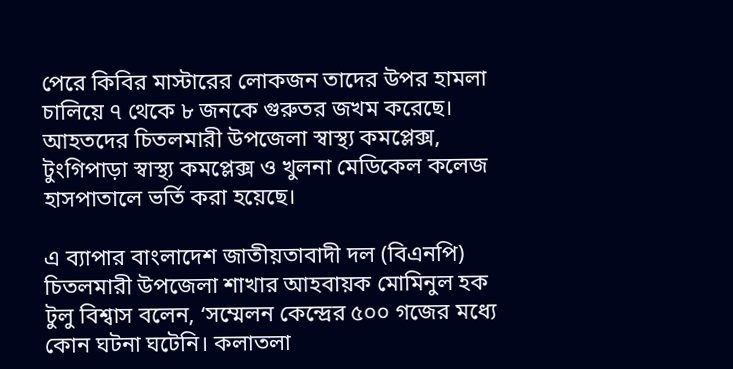পেরে কিবির মাস্টারের লোকজন তাদের উপর হামলা চালিয়ে ৭ থেকে ৮ জনকে গুরুতর জখম করেছে। আহতদের চিতলমারী উপজেলা স্বাস্থ্য কমপ্লেক্স, টুংগিপাড়া স্বাস্থ্য কমপ্লেক্স ও খুলনা মেডিকেল কলেজ হাসপাতালে ভর্তি করা হয়েছে।

এ ব্যাপার বাংলাদেশ জাতীয়তাবাদী দল (বিএনপি) চিতলমারী উপজেলা শাখার আহবায়ক মোমিনুল হক টুলু বিশ্বাস বলেন, ‘সম্মেলন কেন্দ্রের ৫০০ গজের মধ্যে কোন ঘটনা ঘটেনি। কলাতলা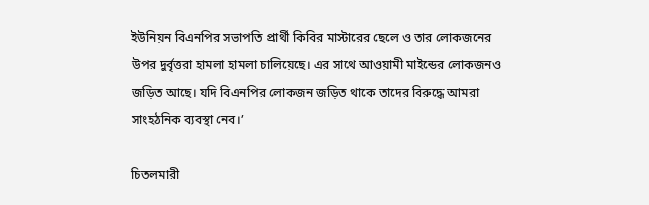ইউনিয়ন বিএনপির সভাপতি প্রার্থী কিবির মাস্টারের ছেলে ও তার লোকজনের উপর দুর্বৃত্তরা হামলা হামলা চালিয়েছে। এর সাথে আওয়ামী মাইন্ডের লোকজনও জড়িত আছে। যদি বিএনপির লোকজন জড়িত থাকে তাদের বিরুদ্ধে আমরা সাংহঠনিক ব্যবস্থা নেব।’

চিতলমারী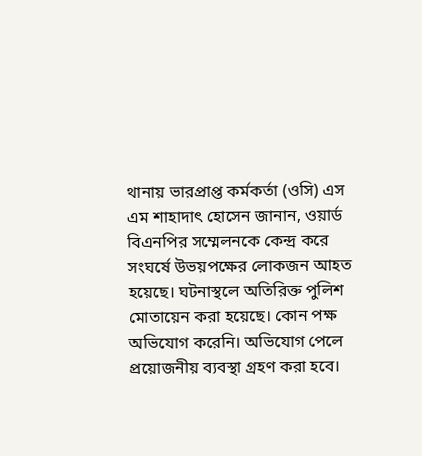থানায় ভারপ্রাপ্ত কর্মকর্তা (ওসি) এস এম শাহাদাৎ হোসেন জানান, ওয়ার্ড বিএনপির সম্মেলনকে কেন্দ্র করে সংঘর্ষে উভয়পক্ষের লোকজন আহত হয়েছে। ঘটনাস্থলে অতিরিক্ত পুলিশ মোতায়েন করা হয়েছে। কোন পক্ষ অভিযোগ করেনি। অভিযোগ পেলে প্রয়োজনীয় ব্যবস্থা গ্রহণ করা হবে।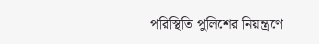পরিস্থিতি পুলিশের নিয়ন্ত্রণে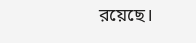রয়েছে।